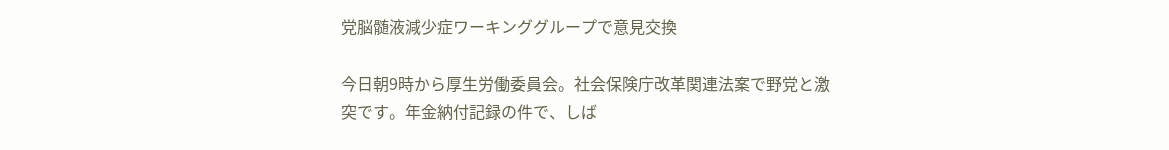党脳髄液減少症ワーキンググループで意見交換

今日朝9時から厚生労働委員会。社会保険庁改革関連法案で野党と激突です。年金納付記録の件で、しば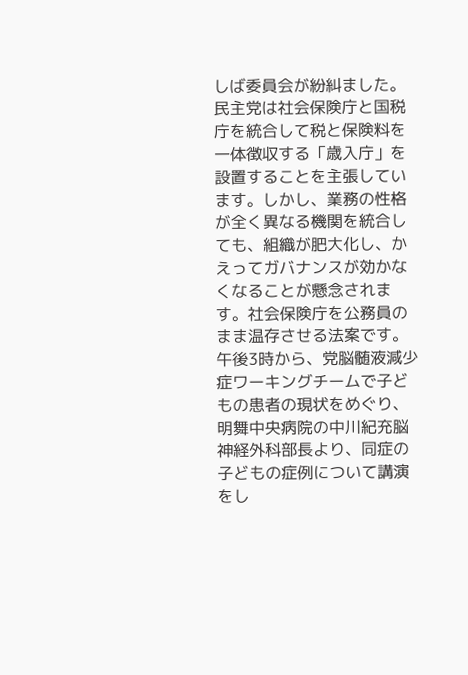しば委員会が紛糾ました。民主党は社会保険庁と国税庁を統合して税と保険料を一体徴収する「歳入庁」を設置することを主張しています。しかし、業務の性格が全く異なる機関を統合しても、組織が肥大化し、かえってガバナンスが効かなくなることが懸念されます。社会保険庁を公務員のまま温存させる法案です。
午後3時から、党脳髄液減少症ワーキングチームで子どもの患者の現状をめぐり、明舞中央病院の中川紀充脳神経外科部長より、同症の子どもの症例について講演をし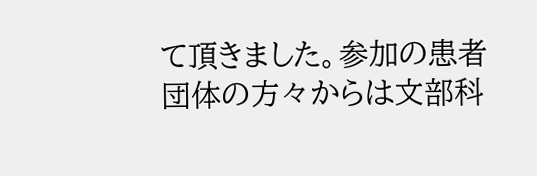て頂きました。参加の患者団体の方々からは文部科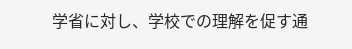学省に対し、学校での理解を促す通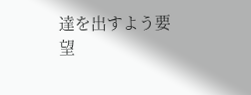達を出すよう要望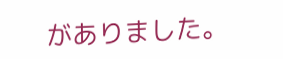がありました。